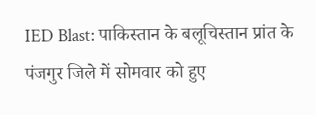IED Blast: पाकिस्तान के बलूचिस्तान प्रांत के पंजगुर जिले में सोमवार को हुए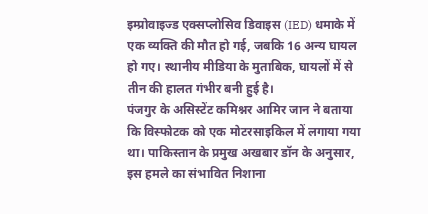इम्प्रोवाइज्ड एक्सप्लोसिव डिवाइस (IED) धमाके में एक व्यक्ति की मौत हो गई, जबकि 16 अन्य घायल हो गए। स्थानीय मीडिया के मुताबिक, घायलों में से तीन की हालत गंभीर बनी हुई है।
पंजगुर के असिस्टेंट कमिश्नर आमिर जान ने बताया कि विस्फोटक को एक मोटरसाइकिल में लगाया गया था। पाकिस्तान के प्रमुख अखबार डॉन के अनुसार, इस हमले का संभावित निशाना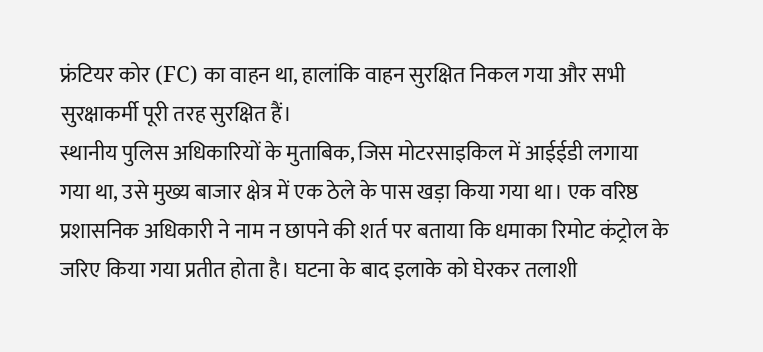फ्रंटियर कोर (FC) का वाहन था, हालांकि वाहन सुरक्षित निकल गया और सभी सुरक्षाकर्मी पूरी तरह सुरक्षित हैं।
स्थानीय पुलिस अधिकारियों के मुताबिक, जिस मोटरसाइकिल में आईईडी लगाया गया था, उसे मुख्य बाजार क्षेत्र में एक ठेले के पास खड़ा किया गया था। एक वरिष्ठ प्रशासनिक अधिकारी ने नाम न छापने की शर्त पर बताया कि धमाका रिमोट कंट्रोल के जरिए किया गया प्रतीत होता है। घटना के बाद इलाके को घेरकर तलाशी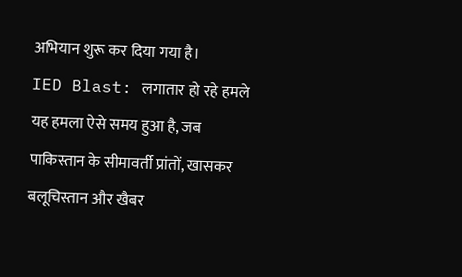अभियान शुरू कर दिया गया है।
IED Blast: लगातार हो रहे हमले
यह हमला ऐसे समय हुआ है, जब पाकिस्तान के सीमावर्ती प्रांतों, खासकर बलूचिस्तान और खैबर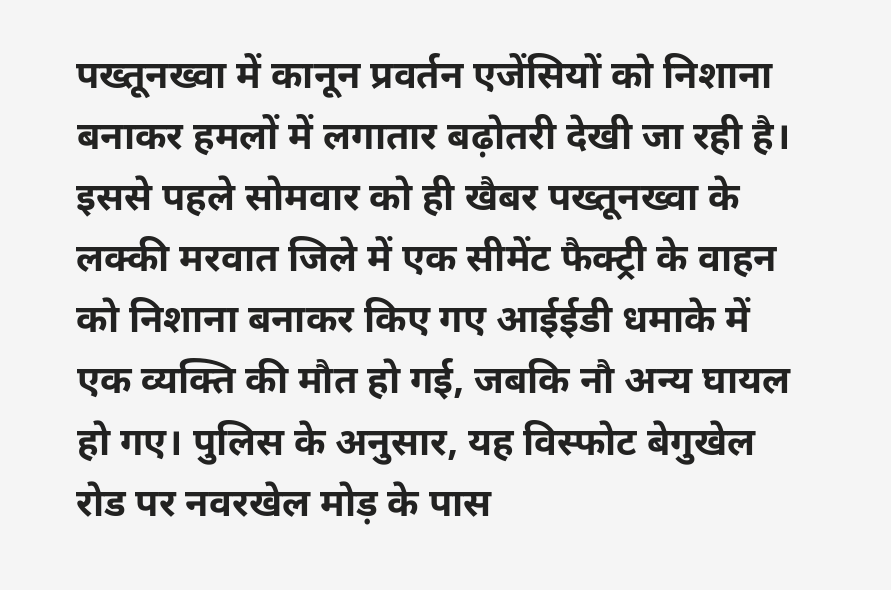पख्तूनख्वा में कानून प्रवर्तन एजेंसियों को निशाना बनाकर हमलों में लगातार बढ़ोतरी देखी जा रही है।
इससे पहले सोमवार को ही खैबर पख्तूनख्वा के लक्की मरवात जिले में एक सीमेंट फैक्ट्री के वाहन को निशाना बनाकर किए गए आईईडी धमाके में एक व्यक्ति की मौत हो गई, जबकि नौ अन्य घायल हो गए। पुलिस के अनुसार, यह विस्फोट बेगुखेल रोड पर नवरखेल मोड़ के पास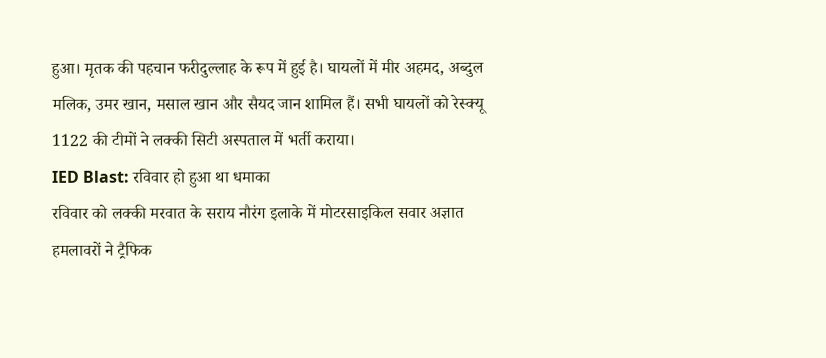हुआ। मृतक की पहचान फरीदुल्लाह के रूप में हुई है। घायलों में मीर अहमद, अब्दुल मलिक, उमर खान, मसाल खान और सैयद जान शामिल हैं। सभी घायलों को रेस्क्यू 1122 की टीमों ने लक्की सिटी अस्पताल में भर्ती कराया।
IED Blast: रविवार हो हुआ था धमाका
रविवार को लक्की मरवात के सराय नौरंग इलाके में मोटरसाइकिल सवार अज्ञात हमलावरों ने ट्रैफिक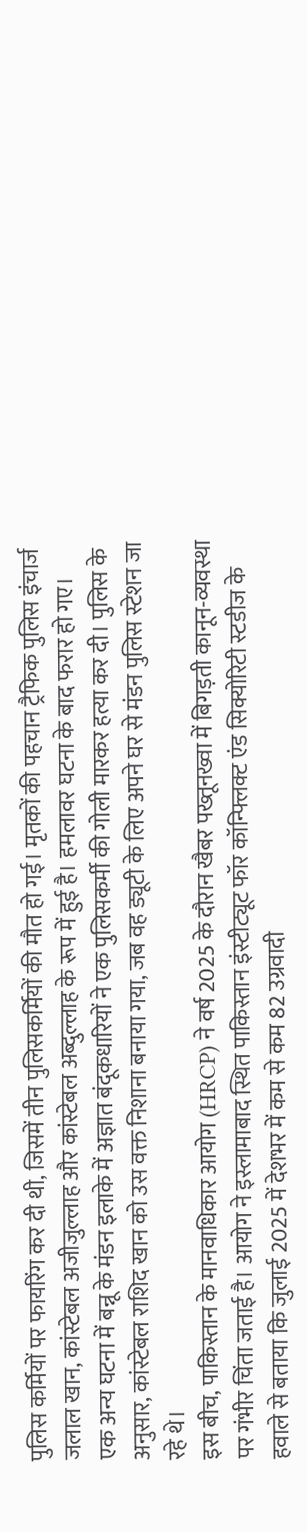पुलिस कर्मियों पर फायरिंग कर दी थी, जिसमें तीन पुलिसकर्मियों की मौत हो गई। मृतकों की पहचान ट्रैफिक पुलिस इंचार्ज जलाल खान, कांस्टेबल अजीजुल्लाह और कांस्टेबल अब्दुल्लाह के रूप में हुई है। हमलावर घटना के बाद फरार हो गए।
एक अन्य घटना में बन्नू के मंडन इलाके में अज्ञात बंदूकधारियों ने एक पुलिसकर्मी की गोली मारकर हत्या कर दी। पुलिस के अनुसार, कांस्टेबल राशिद खान को उस वक्त निशाना बनाया गया, जब वह ड्यूटी के लिए अपने घर से मंडन पुलिस स्टेशन जा रहे थे।
इस बीच, पाकिस्तान के मानवाधिकार आयोग (HRCP) ने वर्ष 2025 के दौरान खैबर पख्तूनख्वा में बिगड़ती कानून-व्यवस्था पर गंभीर चिंता जताई है। आयोग ने इस्लामाबाद स्थित पाकिस्तान इंस्टीट्यूट फॉर कॉन्फ्लिक्ट एंड सिक्योरिटी स्टडीज के हवाले से बताया कि जुलाई 2025 में देशभर में कम से कम 82 उग्रवादी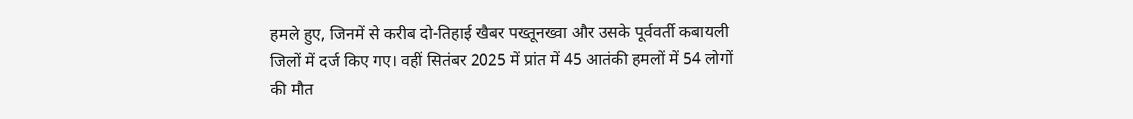हमले हुए, जिनमें से करीब दो-तिहाई खैबर पख्तूनख्वा और उसके पूर्ववर्ती कबायली जिलों में दर्ज किए गए। वहीं सितंबर 2025 में प्रांत में 45 आतंकी हमलों में 54 लोगों की मौत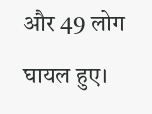और 49 लोग घायल हुए।